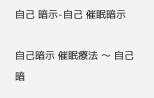自己 暗示-自己 催眠暗示

自己暗示 催眠療法 〜 自己暗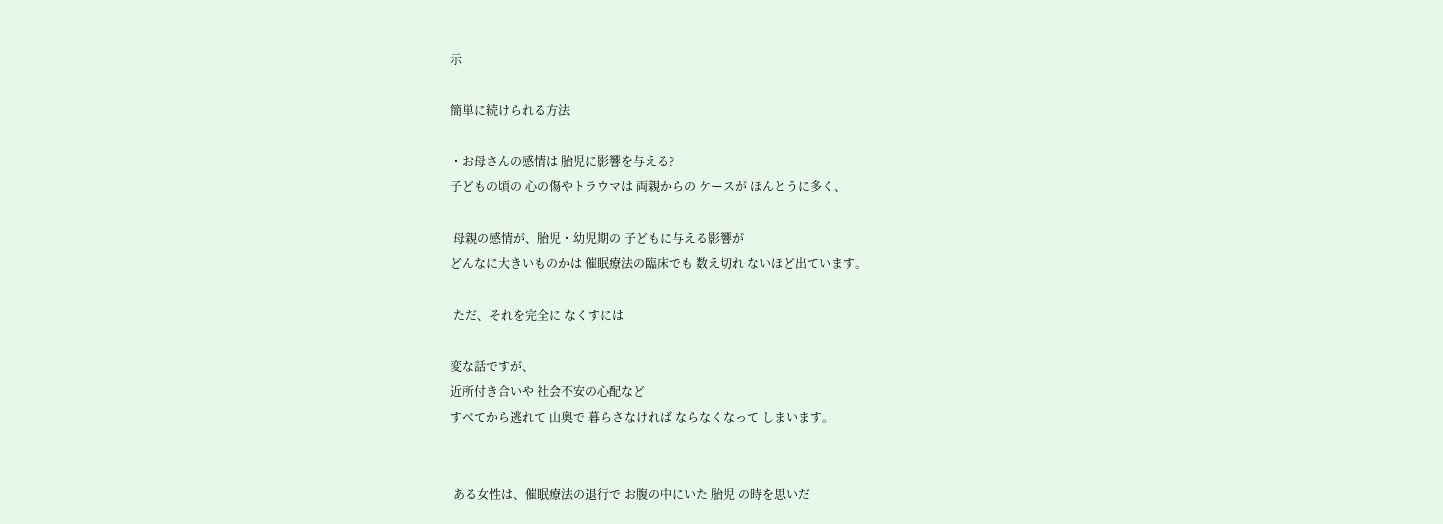示

簡単に続けられる方法

・お母さんの感情は 胎児に影響を与える?
子どもの頃の 心の傷やトラウマは 両親からの ケースが ほんとうに多く、

 母親の感情が、胎児・幼児期の 子どもに与える影響が
どんなに大きいものかは 催眠療法の臨床でも 数え切れ ないほど出ています。

 ただ、それを完全に なくすには

変な話ですが、
近所付き合いや 社会不安の心配など
すべてから逃れて 山奥で 暮らさなければ ならなくなって しまいます。


 ある女性は、催眠療法の退行で お腹の中にいた 胎児 の時を思いだ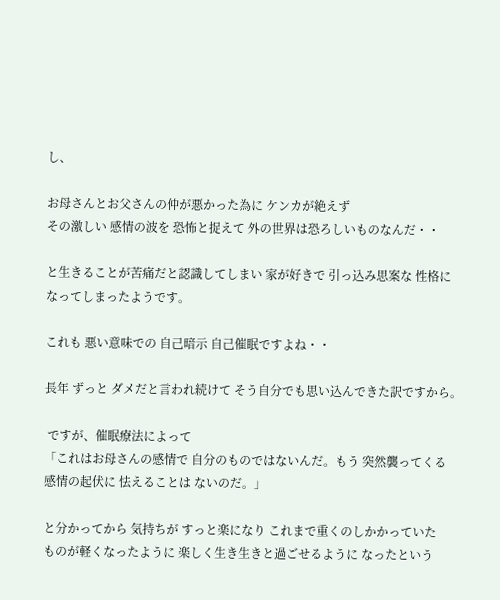し、

お母さんとお父さんの仲が悪かった為に ケンカが絶えず
その激しい 感情の波を 恐怖と捉えて 外の世界は恐ろしいものなんだ・・

と生きることが苦痛だと認識してしまい 家が好きで 引っ込み思案な 性格に
なってしまったようです。

これも 悪い意味での 自己暗示 自己催眠ですよね・・

長年 ずっと ダメだと言われ続けて そう自分でも思い込んできた訳ですから。

 ですが、催眠療法によって
「これはお母さんの感情で 自分のものではないんだ。もう 突然襲ってくる
感情の起伏に 怯えることは ないのだ。」

と分かってから 気持ちが すっと楽になり これまで重くのしかかっていた
ものが軽くなったように 楽しく生き生きと過ごせるように なったという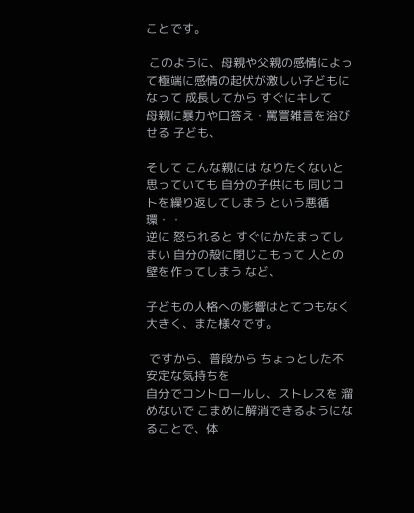ことです。

 このように、母親や父親の感情によって極端に感情の起伏が激しい子どもになって 成長してから すぐにキレて
母親に暴力や口答え・罵詈雑言を浴びせる 子ども、

そして こんな親には なりたくないと 思っていても 自分の子供にも 同じコトを繰り返してしまう という悪循環・・
逆に 怒られると すぐにかたまってしまい 自分の殻に閉じこもって 人との
壁を作ってしまう など、

子どもの人格への影響はとてつもなく大きく、また様々です。

 ですから、普段から ちょっとした不安定な気持ちを
自分でコントロールし、ストレスを 溜めないで こまめに解消できるようになることで、体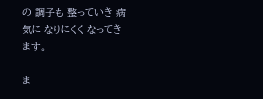の 調子も 整っていき 病気に なりにくく なってきます。

ま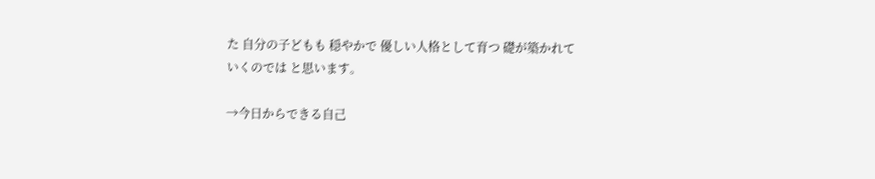た 自分の子どもも 穏やかで 優しい人格として育つ 礎が築かれて
いくのでは と思います。

→今日からできる自己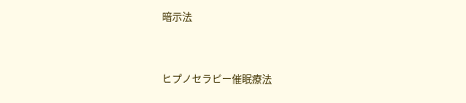暗示法


ヒプノセラピー催眠療法